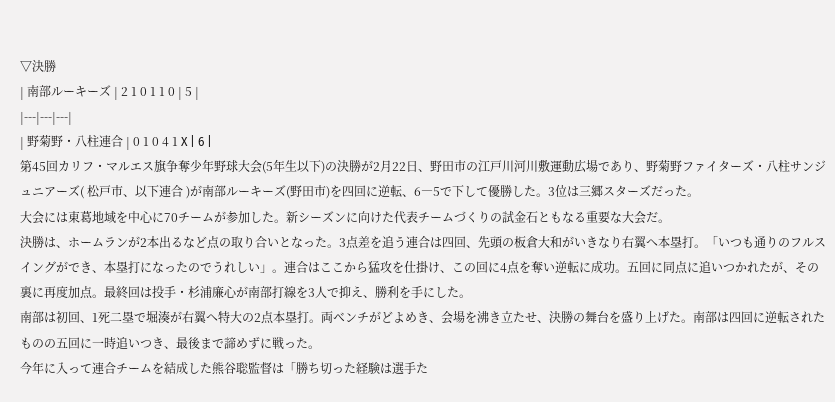▽決勝
| 南部ルーキーズ | 2 1 0 1 1 0 | 5 |
|---|---|---|
| 野菊野・八柱連合 | 0 1 0 4 1 X | 6 |
第45回カリフ・マルエス旗争奪少年野球大会(5年生以下)の決勝が2月22日、野田市の江戸川河川敷運動広場であり、野菊野ファイターズ・八柱サンジュニアーズ( 松戸市、以下連合 )が南部ルーキーズ(野田市)を四回に逆転、6―5で下して優勝した。3位は三郷スターズだった。
大会には東葛地域を中心に70チームが参加した。新シーズンに向けた代表チームづくりの試金石ともなる重要な大会だ。
決勝は、ホームランが2本出るなど点の取り合いとなった。3点差を追う連合は四回、先頭の板倉大和がいきなり右翼へ本塁打。「いつも通りのフルスイングができ、本塁打になったのでうれしい」。連合はここから猛攻を仕掛け、この回に4点を奪い逆転に成功。五回に同点に追いつかれたが、その裏に再度加点。最終回は投手・杉浦廉心が南部打線を3人で抑え、勝利を手にした。
南部は初回、1死二塁で堀湊が右翼へ特大の2点本塁打。両ベンチがどよめき、会場を沸き立たせ、決勝の舞台を盛り上げた。南部は四回に逆転されたものの五回に一時追いつき、最後まで諦めずに戦った。
今年に入って連合チームを結成した熊谷聡監督は「勝ち切った経験は選手た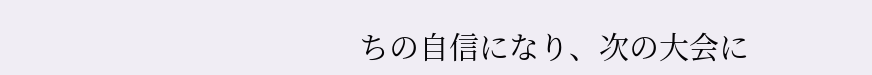ちの自信になり、次の大会に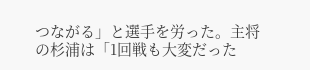つながる」と選手を労った。主将の杉浦は「1回戦も大変だった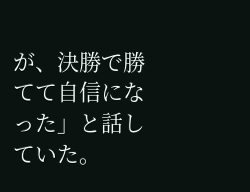が、決勝で勝てて自信になった」と話していた。